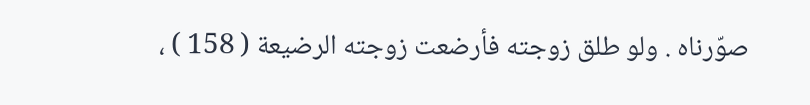صوّرناه . ولو طلق زوجته فأرضعت زوجته الرضيعة ( 158 ) ،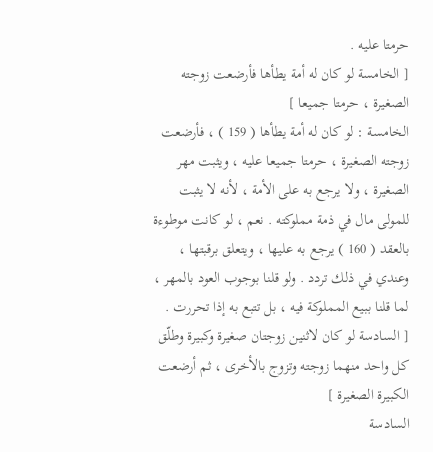حرمتا عليه .
[ الخامسة لو كان له أمة يطأها فأرضعت زوجته الصغيرة ، حرمتا جميعا ]
الخامسة : لو كان له أمة يطأها ( 159 ) ، فأرضعت زوجته الصغيرة ، حرمتا جميعا عليه ، ويثبت مهر الصغيرة ، ولا يرجع به على الأمة ، لأنه لا يثبت للمولى مال في ذمة مملوكته . نعم ، لو كانت موطوءة بالعقد ( 160 ) يرجع به عليها ، ويتعلق برقبتها ، وعندي في ذلك تردد . ولو قلنا بوجوب العود بالمهر ، لما قلنا ببيع المملوكة فيه ، بل تتبع به إذا تحررت .
[ السادسة لو كان لاثنين زوجتان صغيرة وكبيرة وطلّق كل واحد منهما زوجته وتزوج بالأخرى ، ثم أرضعت الكبيرة الصغيرة ]
السادسة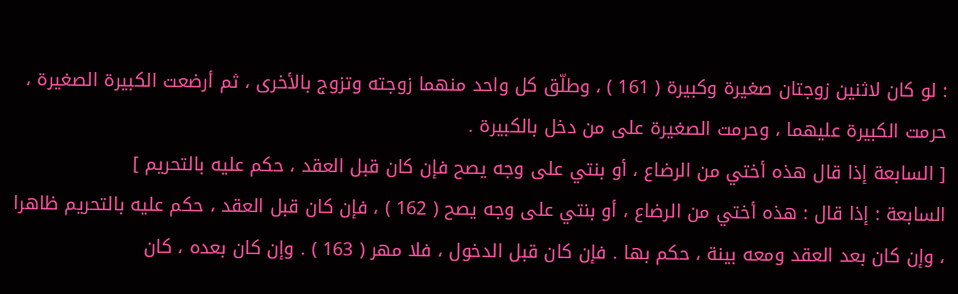: لو كان لاثنين زوجتان صغيرة وكبيرة ( 161 ) ، وطلّق كل واحد منهما زوجته وتزوج بالأخرى ، ثم أرضعت الكبيرة الصغيرة ، حرمت الكبيرة عليهما ، وحرمت الصغيرة على من دخل بالكبيرة .
[ السابعة إذا قال هذه أختي من الرضاع ، أو بنتي على وجه يصح فإن كان قبل العقد ، حكم عليه بالتحريم ]
السابعة : إذا قال : هذه أختي من الرضاع ، أو بنتي على وجه يصح ( 162 ) ، فإن كان قبل العقد ، حكم عليه بالتحريم ظاهرا ، وإن كان بعد العقد ومعه بينة ، حكم بها . فإن كان قبل الدخول ، فلا مهر ( 163 ) . وإن كان بعده ، كان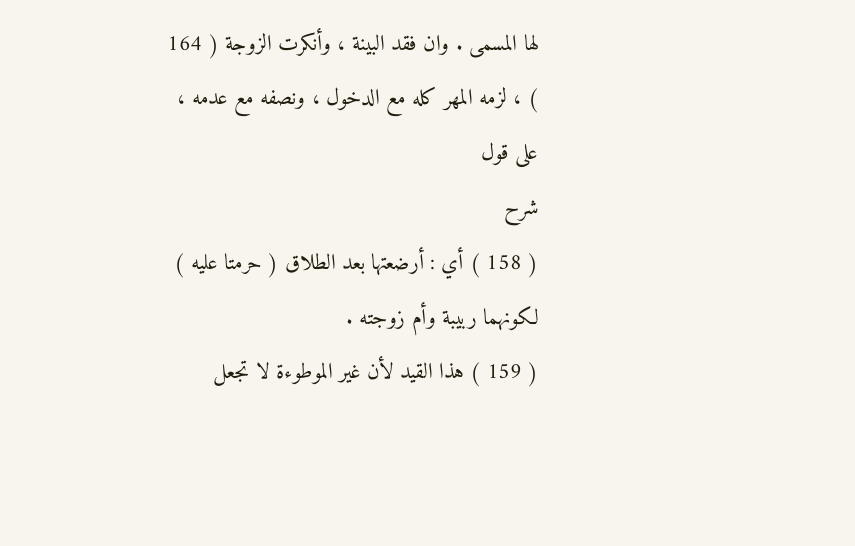لها المسمى . وان فقد البينة ، وأنكرت الزوجة ( 164 ) ، لزمه المهر كله مع الدخول ، ونصفه مع عدمه ، على قول
شرح
( 158 ) أي : أرضعتها بعد الطلاق ( حرمتا عليه ) لكونهما ربيبة وأم زوجته .
( 159 ) هذا القيد لأن غير الموطوءة لا تجعل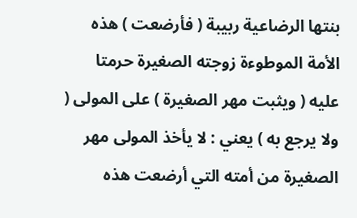بنتها الرضاعية ربيبة ( فأرضعت ) هذه الأمة الموطوءة زوجته الصغيرة حرمتا عليه ( ويثبت مهر الصغيرة ) على المولى ( ولا يرجع به ) يعني : لا يأخذ المولى مهر الصغيرة من أمته التي أرضعت هذه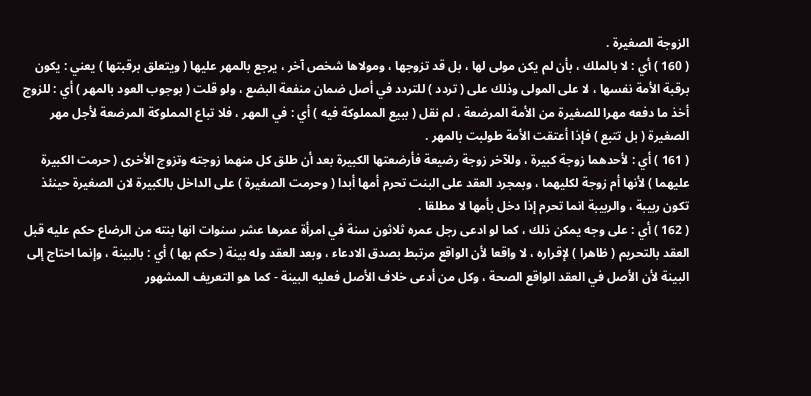الزوجة الصغيرة .
( 160 ) أي : لا بالملك ، بأن لم يكن مولى لها ، بل قد تزوجها ، ومولاها شخص آخر ، يرجع بالمهر عليها ( ويتعلق برقبتها ) يعني : يكون برقبة الأمة نفسها ، لا على المولى وذلك على ( تردد ) للتردد في أصل ضمان منفعة البضع ، ولو قلت ( بوجوب العود بالمهر ) أي : للزوج أخذ ما دفعه مهرا للصغيرة من الأمة المرضعة ، لم نقل ( ببيع المملوكة فيه ) أي : في المهر ، فلا تباع المملوكة المرضعة لأجل مهر الصغيرة ( بل تتبع ) فإذا أعتقت الأمة طولبت بالمهر .
( 161 ) أي : لأحدهما زوجة كبيرة ، وللآخر زوجة رضيعة فأرضعتها الكبيرة بعد أن طلق كل منهما زوجته وتزوج الأخرى ( حرمت الكبيرة عليهما ) لأنها أم زوجة لكليهما ، وبمجرد العقد على البنت تحرم أمها أبدا ( وحرمت الصغيرة ) على الداخل بالكبيرة لان الصغيرة حينئذ تكون ربيبة ، والربيبة انما تحرم إذا دخل بأمها لا مطلقا .
( 162 ) أي : على وجه يمكن ذلك ، كما لو ادعى رجل عمره ثلاثون سنة في امرأة عمرها عشر سنوات انها بنته من الرضاع حكم عليه قبل العقد بالتحريم ( ظاهرا ) لإقراره ، لا واقعا لأن الواقع مرتبط بصدق الادعاء ، وبعد العقد وله بينة ( حكم بها ) أي : بالبينة ، وإنما احتاج إلى البينة لأن الأصل في العقد الواقع الصحة ، وكل من أدعى خلاف الأصل فعليه البينة - كما هو التعريف المشهور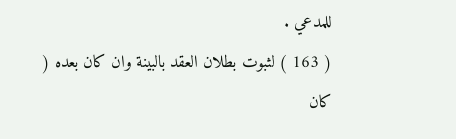للمدعي .
( 163 ) لثبوت بطلان العقد بالبينة وان كان بعده ( كان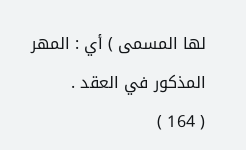لها المسمى ) أي : المهر المذكور في العقد .
( 164 )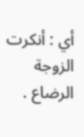أي : أنكرت الزوجة الرضاع .